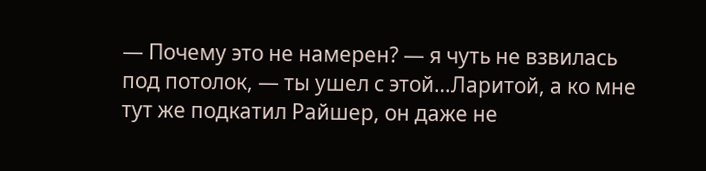— Почему это не намерен? — я чуть не взвилась под потолок, — ты ушел с этой…Ларитой, а ко мне тут же подкатил Райшер, он даже не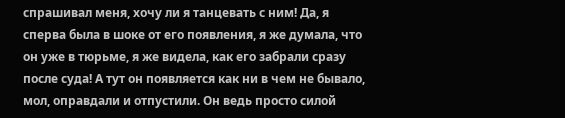спрашивал меня, хочу ли я танцевать с ним! Да, я сперва была в шоке от его появления, я же думала, что он уже в тюрьме, я же видела, как его забрали сразу после суда! А тут он появляется как ни в чем не бывало, мол, оправдали и отпустили. Он ведь просто силой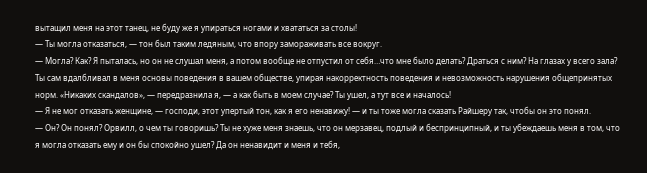вытащил меня на этот танец, не буду же я упираться ногами и хвататься за столы!
— Ты могла отказаться, — тон был таким ледяным, что впору замораживать все вокруг.
— Могла? Как? Я пыталась, но он не слушал меня, а потом вообще не отпустил от себя…что мне было делать? Драться с ним? На глазах у всего зала? Ты сам вдалбливал в меня основы поведения в вашем обществе, упирая накорректность поведения и невозможность нарушения общепринятых норм. «Никаких скандалов», — передразнила я, — а как быть в моем случае? Ты ушел, а тут все и началось!
— Я не мог отказать женщине, — господи, этот упертый тон, как я его ненавижу! — и ты тоже могла сказать Райшеру так, чтобы он это понял.
— Он? Он понял? Орвилл, о чем ты говоришь? Ты не хуже меня знаешь, что он мерзавец, подлый и беспринципный, и ты убеждаешь меня в том, что я могла отказать ему и он бы спокойно ушел? Да он ненавидит и меня и тебя,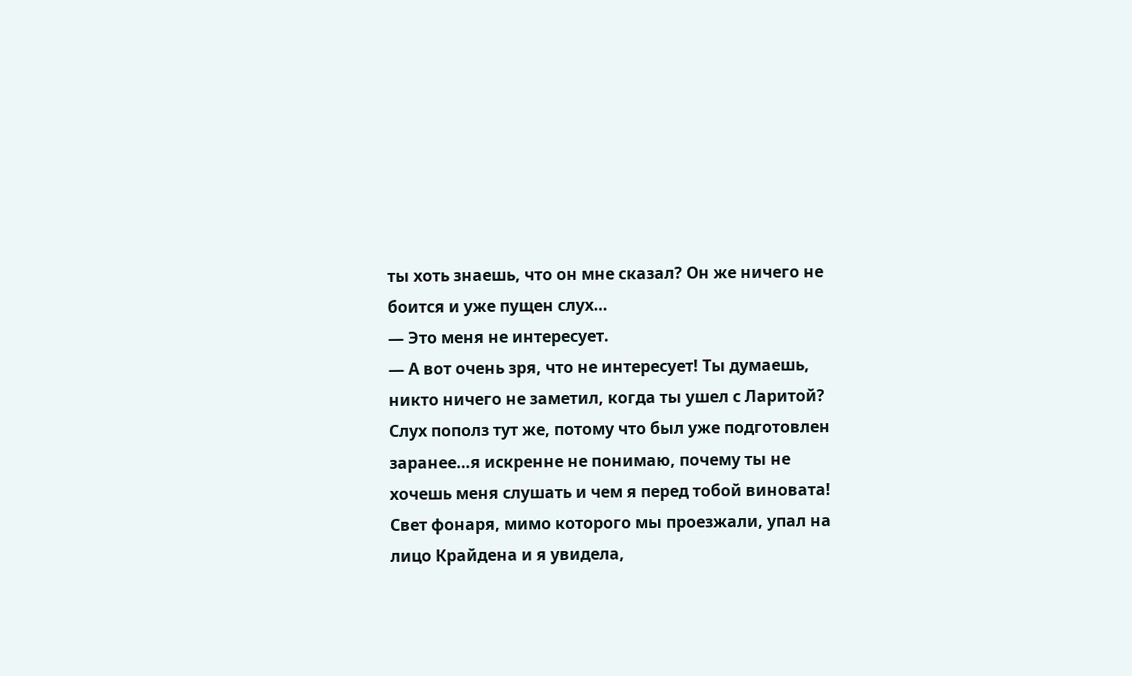ты хоть знаешь, что он мне сказал? Он же ничего не боится и уже пущен слух…
— Это меня не интересует.
— А вот очень зря, что не интересует! Ты думаешь, никто ничего не заметил, когда ты ушел с Ларитой? Слух пополз тут же, потому что был уже подготовлен заранее…я искренне не понимаю, почему ты не хочешь меня слушать и чем я перед тобой виновата!
Свет фонаря, мимо которого мы проезжали, упал на лицо Крайдена и я увидела,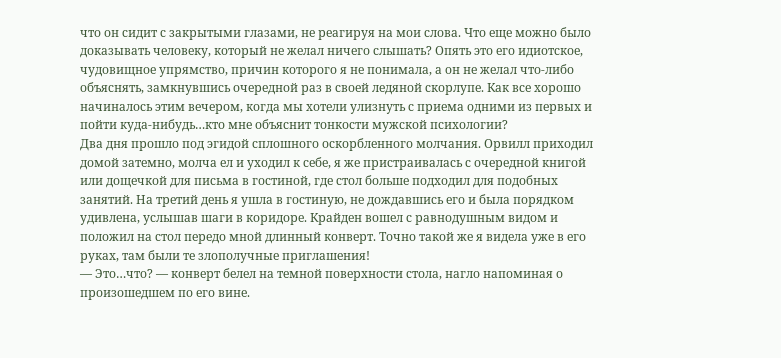что он сидит с закрытыми глазами, не реагируя на мои слова. Что еще можно было доказывать человеку, который не желал ничего слышать? Опять это его идиотское, чудовищное упрямство, причин которого я не понимала, а он не желал что-либо объяснять, замкнувшись очередной раз в своей ледяной скорлупе. Как все хорошо начиналось этим вечером, когда мы хотели улизнуть с приема одними из первых и пойти куда-нибудь…кто мне объяснит тонкости мужской психологии?
Два дня прошло под эгидой сплошного оскорбленного молчания. Орвилл приходил домой затемно, молча ел и уходил к себе, я же пристраивалась с очередной книгой или дощечкой для письма в гостиной, где стол больше подходил для подобных занятий. На третий день я ушла в гостиную, не дождавшись его и была порядком удивлена, услышав шаги в коридоре. Крайден вошел с равнодушным видом и положил на стол передо мной длинный конверт. Точно такой же я видела уже в его руках, там были те злополучные приглашения!
— Это…что? — конверт белел на темной поверхности стола, нагло напоминая о произошедшем по его вине.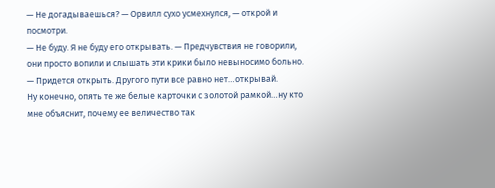— Не догадываешься? — Орвилл сухо усмехнулся, — открой и посмотри.
— Не буду. Я не буду его открывать. — Предчувствия не говорили, они просто вопили и слышать эти крики было невыносимо больно.
— Придется открыть. Другого пути все равно нет…открывай.
Ну конечно, опять те же белые карточки с золотой рамкой…ну кто мне объяснит, почему ее величество так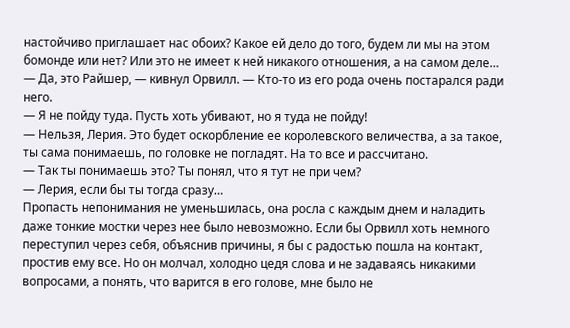настойчиво приглашает нас обоих? Какое ей дело до того, будем ли мы на этом бомонде или нет? Или это не имеет к ней никакого отношения, а на самом деле…
— Да, это Райшер, — кивнул Орвилл. — Кто-то из его рода очень постарался ради него.
— Я не пойду туда. Пусть хоть убивают, но я туда не пойду!
— Нельзя, Лерия. Это будет оскорбление ее королевского величества, а за такое, ты сама понимаешь, по головке не погладят. На то все и рассчитано.
— Так ты понимаешь это? Ты понял, что я тут не при чем?
— Лерия, если бы ты тогда сразу…
Пропасть непонимания не уменьшилась, она росла с каждым днем и наладить даже тонкие мостки через нее было невозможно. Если бы Орвилл хоть немного переступил через себя, объяснив причины, я бы с радостью пошла на контакт, простив ему все. Но он молчал, холодно цедя слова и не задаваясь никакими вопросами, а понять, что варится в его голове, мне было не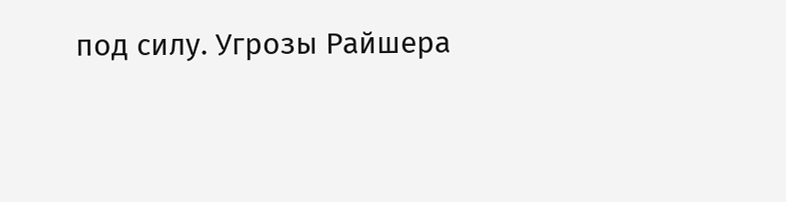под силу. Угрозы Райшера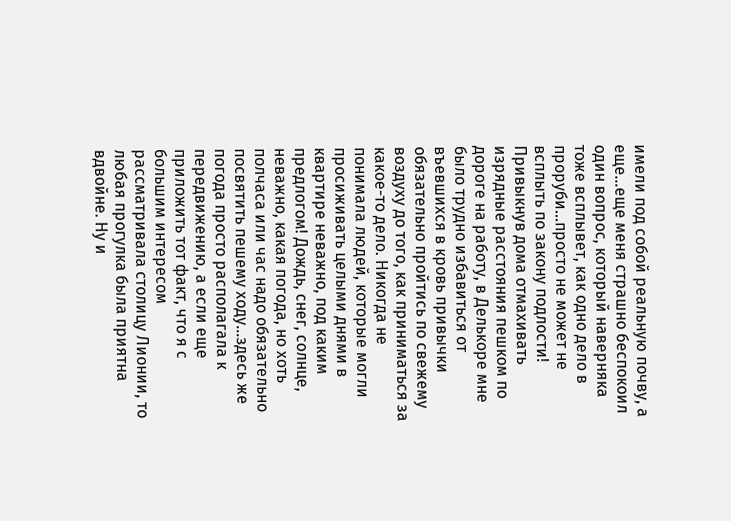имели под собой реальную почву, а еще…еще меня страшно беспокоил один вопрос, который наверняка тоже всплывет, как одно дело в проруби…просто не может не всплыть по закону подлости!
Привыкнув дома отмахивать изрядные расстояния пешком по дороге на работу, в Делькоре мне было трудно избавиться от въевшихся в кровь привычки обязательно пройтись по свежему воздуху до того, как приниматься за какое-то дело. Никогда не понимала людей, которые могли просиживать целыми днями в квартире неважно, под каким предлогом! Дождь, снег, солнце, неважно, какая погода, но хоть полчаса или час надо обязательно посвятить пешему ходу…здесь же погода просто располагала к передвижению, а если еще приложить тот факт, что я с большим интересом рассматривала столицу Лионии, то любая прогулка была приятна вдвойне. Ну и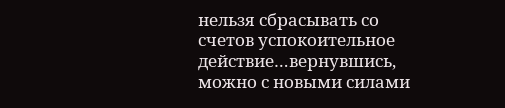нельзя сбрасывать со счетов успокоительное действие…вернувшись, можно с новыми силами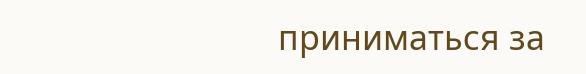приниматься за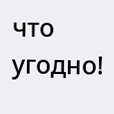что угодно!